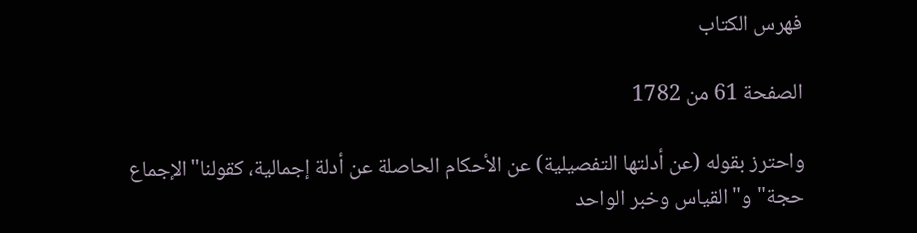فهرس الكتاب

الصفحة 61 من 1782

واحترز بقوله (عن أدلتها التفصيلية) عن الأحكام الحاصلة عن أدلة إجمالية، كقولنا"الإجماع حجة"و"القياس وخبر الواحد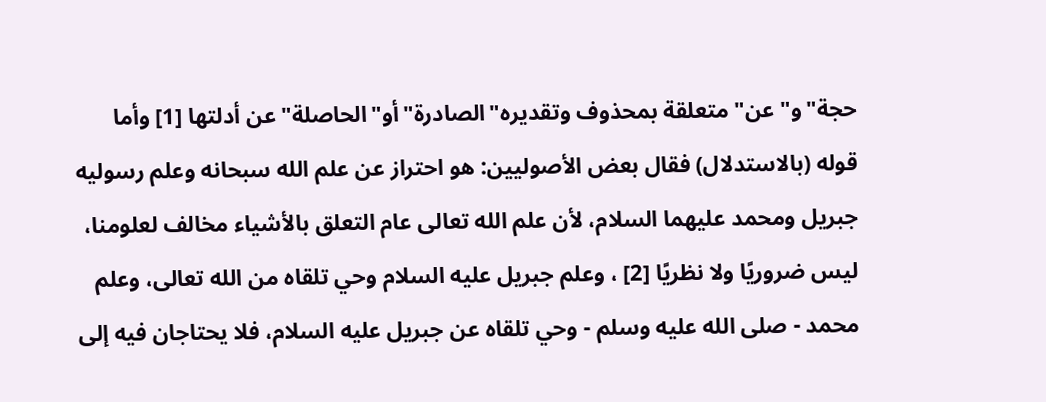حجة"و"عن"متعلقة بمحذوف وتقديره"الصادرة"أو"الحاصلة"عن أدلتها [1] وأما قوله (بالاستدلال) فقال بعض الأصوليين: هو احتراز عن علم الله سبحانه وعلم رسوليه جبريل ومحمد عليهما السلام، لأن علم الله تعالى عام التعلق بالأشياء مخالف لعلومنا، ليس ضروريًا ولا نظريًا [2] ، وعلم جبريل عليه السلام وحي تلقاه من الله تعالى، وعلم محمد - صلى الله عليه وسلم - وحي تلقاه عن جبريل عليه السلام، فلا يحتاجان فيه إلى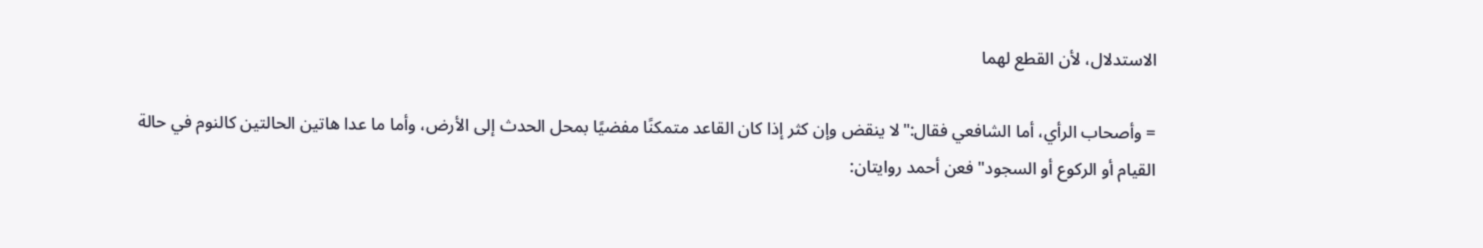الاستدلال، لأن القطع لهما

= وأصحاب الرأي، أما الشافعي فقال:"لا ينقض وإن كثر إذا كان القاعد متمكنًا مفضيًا بمحل الحدث إلى الأرض، وأما ما عدا هاتين الحالتين كالنوم في حالة القيام أو الركوع أو السجود"فعن أحمد روايتان: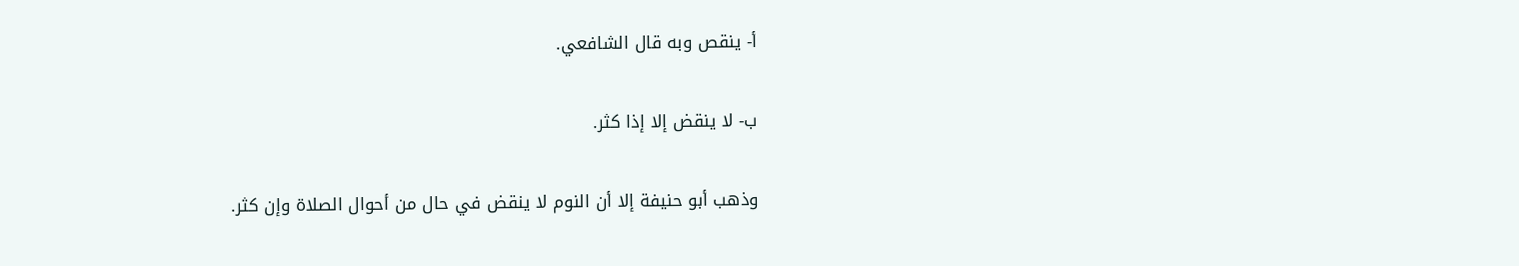أ- ينقص وبه قال الشافعي.

ب- لا ينقض إلا إذا كثر.

وذهب أبو حنيفة إلا أن النوم لا ينقض في حال من أحوال الصلاة وإن كثر.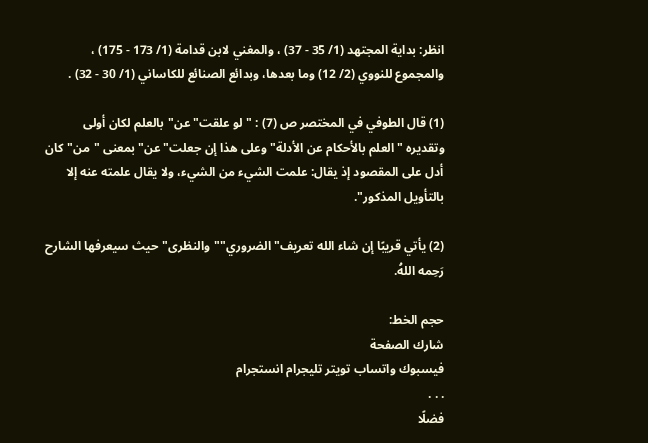انظر: بداية المجتهد (1/ 35 - 37) ، والمغني لابن قدامة (1/ 173 - 175) ، والمجموع للنووي (2/ 12) وما بعدها، وبدائع الصنائع للكاساني (1/ 30 - 32) .

(1) قال الطوفي في المختصر ص (7) : "لو علقت"عن"بالعلم لكان أولى وتقديره "العلم بالأحكام عن الأدلة" وعلى هذا إن جعلت"عن"بمعنى "من"كان أدل على المقصود إذ يقال: علمت الشيء من الشيء، ولا يقال علمته عنه إلا بالتأويل المذكور".

(2) يأتي قريبًا إن شاء الله تعريف"الضروري""والنظرى"حيث سيعرفها الشارح رَحِمه اللهُ.

حجم الخط:
شارك الصفحة
فيسبوك واتساب تويتر تليجرام انستجرام
. . .
فضلًا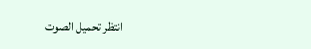انتظر تحميل الصوت